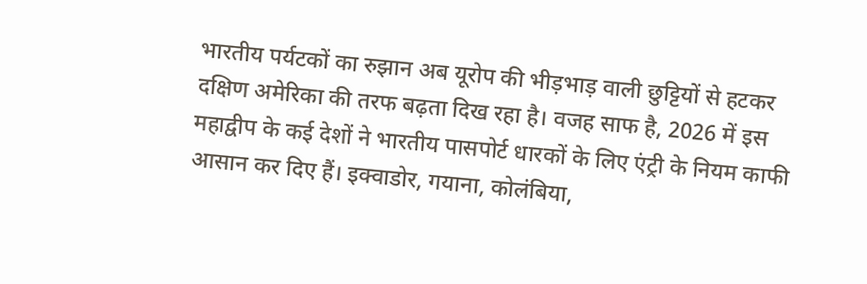भारतीय पर्यटकों का रुझान अब यूरोप की भीड़भाड़ वाली छुट्टियों से हटकर दक्षिण अमेरिका की तरफ बढ़ता दिख रहा है। वजह साफ है, 2026 में इस महाद्वीप के कई देशों ने भारतीय पासपोर्ट धारकों के लिए एंट्री के नियम काफी आसान कर दिए हैं। इक्वाडोर, गयाना, कोलंबिया,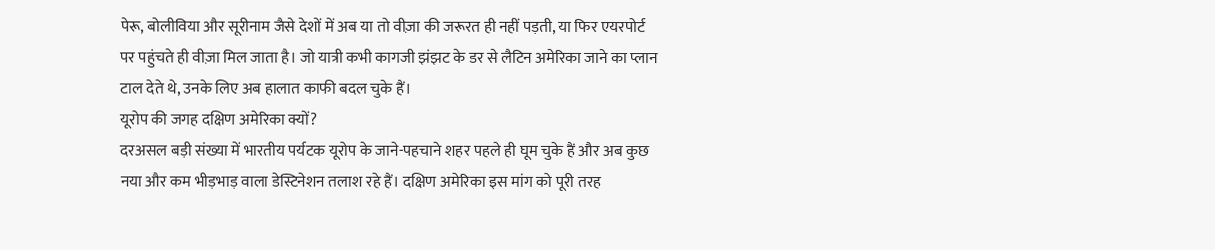पेरू, बोलीविया और सूरीनाम जैसे देशों में अब या तो वीज़ा की जरूरत ही नहीं पड़ती, या फिर एयरपोर्ट पर पहुंचते ही वीज़ा मिल जाता है। जो यात्री कभी कागजी झंझट के डर से लैटिन अमेरिका जाने का प्लान टाल देते थे, उनके लिए अब हालात काफी बदल चुके हैं।
यूरोप की जगह दक्षिण अमेरिका क्यों?
दरअसल बड़ी संख्या में भारतीय पर्यटक यूरोप के जाने-पहचाने शहर पहले ही घूम चुके हैं और अब कुछ नया और कम भीड़भाड़ वाला डेस्टिनेशन तलाश रहे हैं। दक्षिण अमेरिका इस मांग को पूरी तरह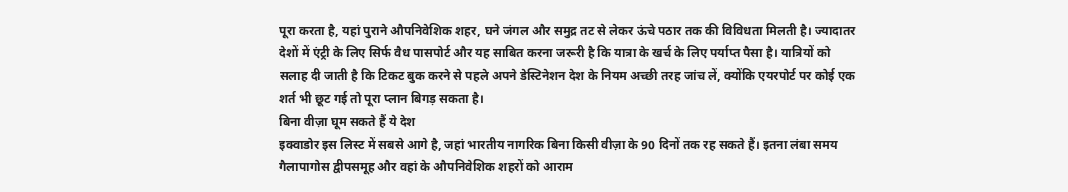पूरा करता है, यहां पुराने औपनिवेशिक शहर, घने जंगल और समुद्र तट से लेकर ऊंचे पठार तक की विविधता मिलती है। ज्यादातर देशों में एंट्री के लिए सिर्फ वैध पासपोर्ट और यह साबित करना जरूरी है कि यात्रा के खर्च के लिए पर्याप्त पैसा है। यात्रियों को सलाह दी जाती है कि टिकट बुक करने से पहले अपने डेस्टिनेशन देश के नियम अच्छी तरह जांच लें, क्योंकि एयरपोर्ट पर कोई एक शर्त भी छूट गई तो पूरा प्लान बिगड़ सकता है।
बिना वीज़ा घूम सकते हैं ये देश
इक्वाडोर इस लिस्ट में सबसे आगे है, जहां भारतीय नागरिक बिना किसी वीज़ा के 90 दिनों तक रह सकते हैं। इतना लंबा समय गैलापागोस द्वीपसमूह और वहां के औपनिवेशिक शहरों को आराम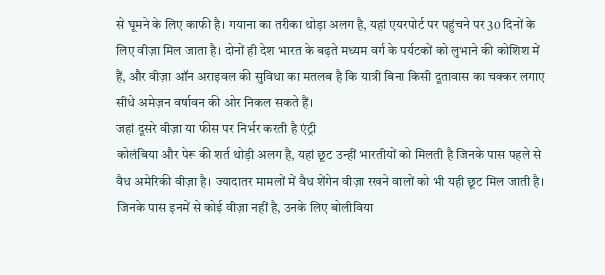से घूमने के लिए काफी है। गयाना का तरीका थोड़ा अलग है, यहां एयरपोर्ट पर पहुंचने पर 30 दिनों के लिए वीज़ा मिल जाता है। दोनों ही देश भारत के बढ़ते मध्यम वर्ग के पर्यटकों को लुभाने की कोशिश में हैं, और वीज़ा ऑन अराइवल की सुविधा का मतलब है कि यात्री बिना किसी दूतावास का चक्कर लगाए सीधे अमेज़न वर्षावन की ओर निकल सकते हैं।
जहां दूसरे वीज़ा या फीस पर निर्भर करती है एंट्री
कोलंबिया और पेरू की शर्त थोड़ी अलग है, यहां छूट उन्हीं भारतीयों को मिलती है जिनके पास पहले से वैध अमेरिकी वीज़ा है। ज्यादातर मामलों में वैध शेंगेन वीज़ा रखने वालों को भी यही छूट मिल जाती है। जिनके पास इनमें से कोई वीज़ा नहीं है, उनके लिए बोलीविया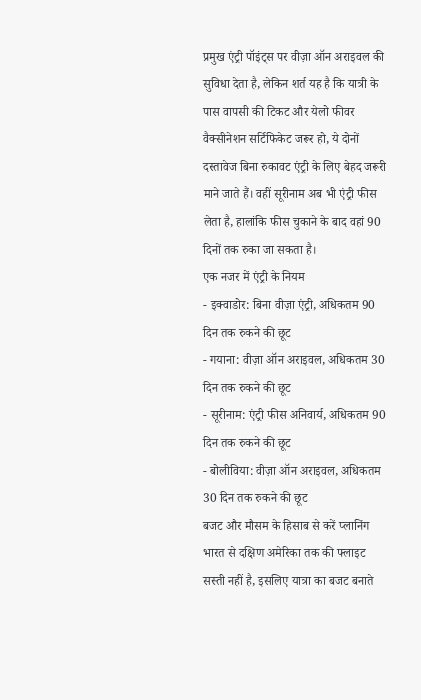प्रमुख एंट्री पॉइंट्स पर वीज़ा ऑन अराइवल की सुविधा देता है, लेकिन शर्त यह है कि यात्री के पास वापसी की टिकट और येलो फीवर वैक्सीनेशन सर्टिफिकेट जरूर हो, ये दोनों दस्तावेज बिना रुकावट एंट्री के लिए बेहद जरूरी माने जाते हैं। वहीं सूरीनाम अब भी एंट्री फीस लेता है, हालांकि फीस चुकाने के बाद वहां 90 दिनों तक रुका जा सकता है।
एक नजर में एंट्री के नियम
- इक्वाडोर: बिना वीज़ा एंट्री, अधिकतम 90 दिन तक रुकने की छूट
- गयाना: वीज़ा ऑन अराइवल, अधिकतम 30 दिन तक रुकने की छूट
- सूरीनाम: एंट्री फीस अनिवार्य, अधिकतम 90 दिन तक रुकने की छूट
- बोलीविया: वीज़ा ऑन अराइवल, अधिकतम 30 दिन तक रुकने की छूट
बजट और मौसम के हिसाब से करें प्लानिंग
भारत से दक्षिण अमेरिका तक की फ्लाइट सस्ती नहीं है, इसलिए यात्रा का बजट बनाते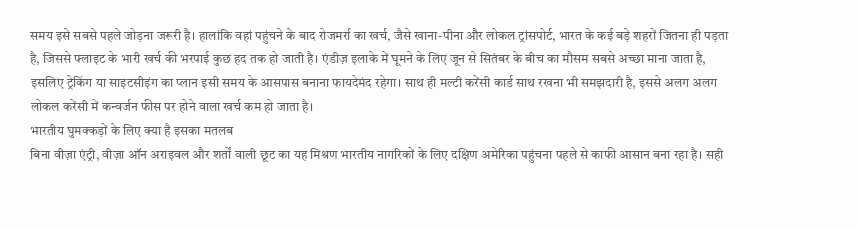समय इसे सबसे पहले जोड़ना जरूरी है। हालांकि वहां पहुंचने के बाद रोजमर्रा का खर्च, जैसे खाना-पीना और लोकल ट्रांसपोर्ट, भारत के कई बड़े शहरों जितना ही पड़ता है, जिससे फ्लाइट के भारी खर्च की भरपाई कुछ हद तक हो जाती है। एंडीज़ इलाके में घूमने के लिए जून से सितंबर के बीच का मौसम सबसे अच्छा माना जाता है, इसलिए ट्रेकिंग या साइटसीइंग का प्लान इसी समय के आसपास बनाना फायदेमंद रहेगा। साथ ही मल्टी करेंसी कार्ड साथ रखना भी समझदारी है, इससे अलग अलग लोकल करेंसी में कन्वर्जन फीस पर होने वाला खर्च कम हो जाता है।
भारतीय घुमक्कड़ों के लिए क्या है इसका मतलब
बिना वीज़ा एंट्री, वीज़ा ऑन अराइवल और शर्तों वाली छूट का यह मिश्रण भारतीय नागरिकों के लिए दक्षिण अमेरिका पहुंचना पहले से काफी आसान बना रहा है। सही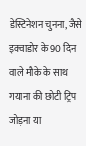डेस्टिनेशन चुनना, जैसे इक्वाडोर के 90 दिन वाले मौके के साथ गयाना की छोटी ट्रिप जोड़ना या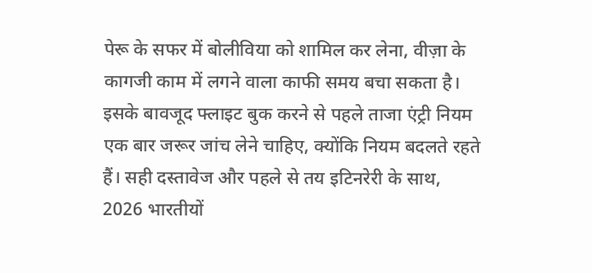पेरू के सफर में बोलीविया को शामिल कर लेना, वीज़ा के कागजी काम में लगने वाला काफी समय बचा सकता है। इसके बावजूद फ्लाइट बुक करने से पहले ताजा एंट्री नियम एक बार जरूर जांच लेने चाहिए, क्योंकि नियम बदलते रहते हैं। सही दस्तावेज और पहले से तय इटिनरेरी के साथ, 2026 भारतीयों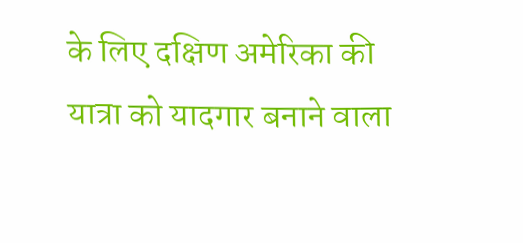के लिए दक्षिण अमेरिका की यात्रा को यादगार बनाने वाला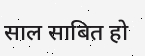साल साबित हो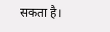सकता है।